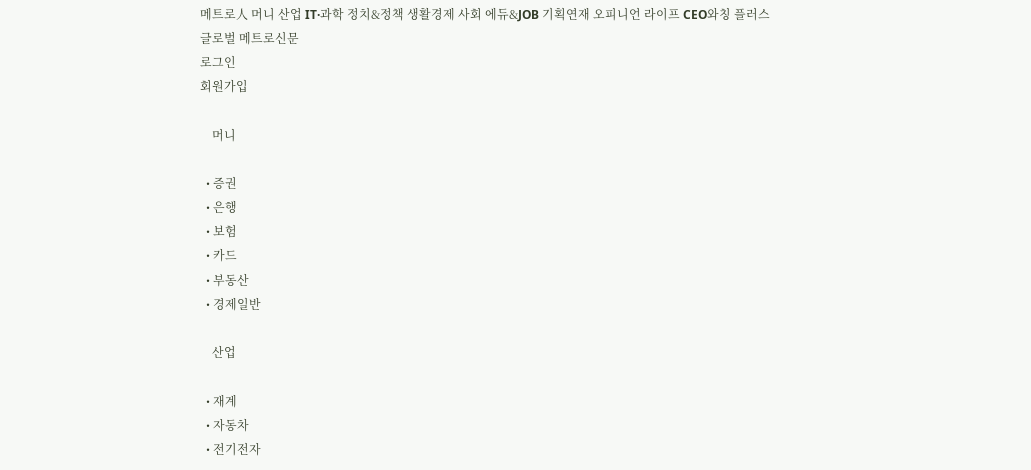메트로人 머니 산업 IT·과학 정치&정책 생활경제 사회 에듀&JOB 기획연재 오피니언 라이프 CEO와칭 플러스
글로벌 메트로신문
로그인
회원가입

    머니

  • 증권
  • 은행
  • 보험
  • 카드
  • 부동산
  • 경제일반

    산업

  • 재계
  • 자동차
  • 전기전자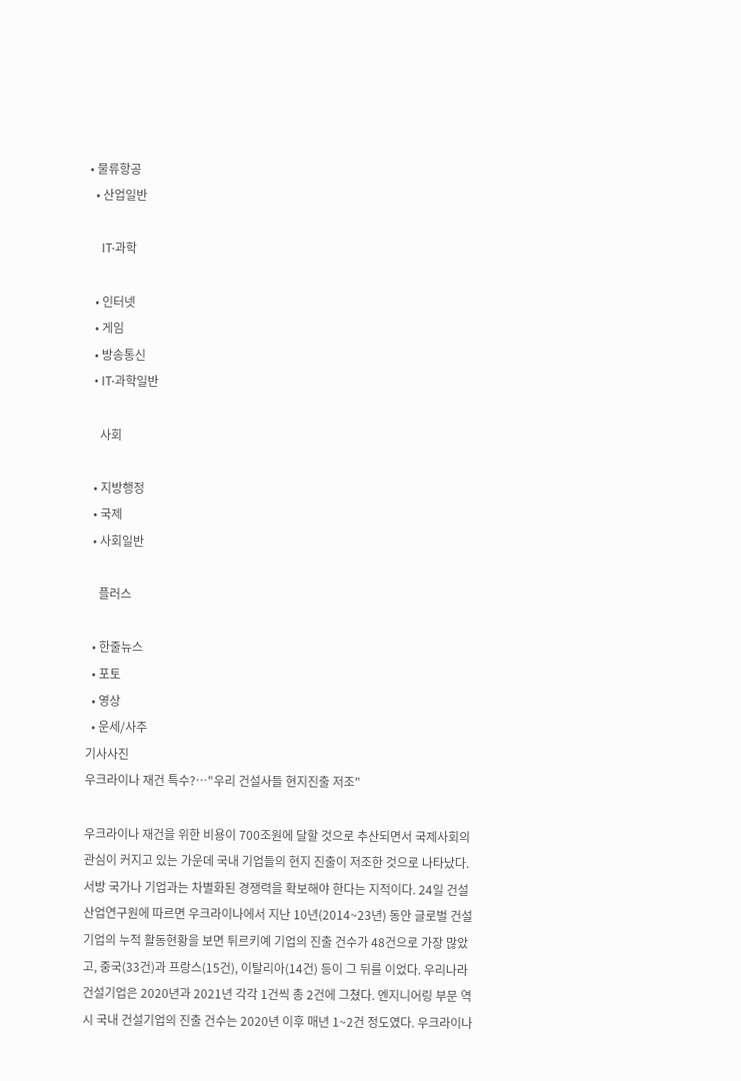• 물류항공
  • 산업일반

    IT·과학

  • 인터넷
  • 게임
  • 방송통신
  • IT·과학일반

    사회

  • 지방행정
  • 국제
  • 사회일반

    플러스

  • 한줄뉴스
  • 포토
  • 영상
  • 운세/사주
기사사진
우크라이나 재건 특수?…"우리 건설사들 현지진출 저조"

우크라이나 재건을 위한 비용이 700조원에 달할 것으로 추산되면서 국제사회의 관심이 커지고 있는 가운데 국내 기업들의 현지 진출이 저조한 것으로 나타났다. 서방 국가나 기업과는 차별화된 경쟁력을 확보해야 한다는 지적이다. 24일 건설산업연구원에 따르면 우크라이나에서 지난 10년(2014~23년) 동안 글로벌 건설기업의 누적 활동현황을 보면 튀르키예 기업의 진출 건수가 48건으로 가장 많았고, 중국(33건)과 프랑스(15건), 이탈리아(14건) 등이 그 뒤를 이었다. 우리나라 건설기업은 2020년과 2021년 각각 1건씩 총 2건에 그쳤다. 엔지니어링 부문 역시 국내 건설기업의 진출 건수는 2020년 이후 매년 1~2건 정도였다. 우크라이나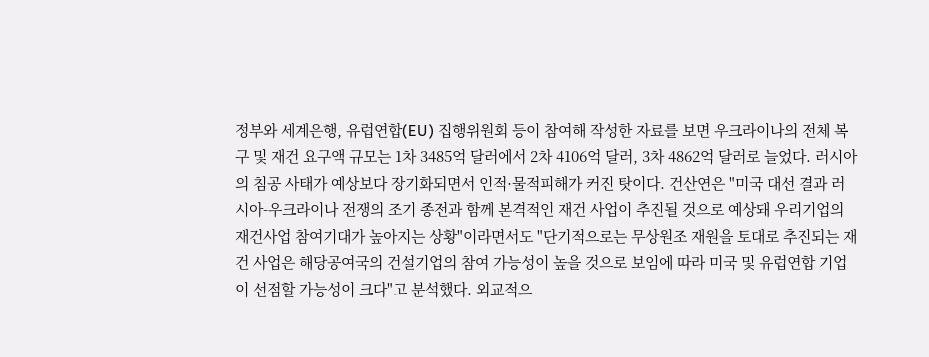정부와 세계은행, 유럽연합(EU) 집행위원회 등이 참여해 작성한 자료를 보면 우크라이나의 전체 복구 및 재건 요구액 규모는 1차 3485억 달러에서 2차 4106억 달러, 3차 4862억 달러로 늘었다. 러시아의 침공 사태가 예상보다 장기화되면서 인적·물적피해가 커진 탓이다. 건산연은 "미국 대선 결과 러시아-우크라이나 전쟁의 조기 종전과 함께 본격적인 재건 사업이 추진될 것으로 예상돼 우리기업의 재건사업 참여기대가 높아지는 상황"이라면서도 "단기적으로는 무상원조 재원을 토대로 추진되는 재건 사업은 해당공여국의 건설기업의 참여 가능성이 높을 것으로 보임에 따라 미국 및 유럽연합 기업이 선점할 가능성이 크다"고 분석했다. 외교적으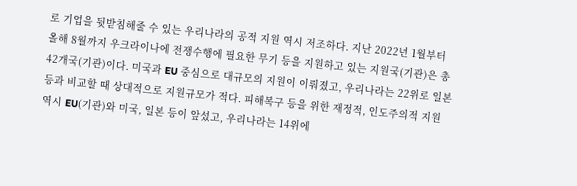로 기업을 뒷받침해줄 수 있는 우리나라의 공적 지원 역시 저조하다. 지난 2022년 1월부터 올해 8월까지 우크라이나에 전쟁수행에 필요한 무기 등을 지원하고 있는 지원국(기관)은 총 42개국(기관)이다. 미국과 EU 중심으로 대규모의 지원이 이뤄졌고, 우리나라는 22위로 일본 등과 비교할 때 상대적으로 지원규모가 적다. 피해복구 등을 위한 재정적, 인도주의적 지원 역시 EU(기관)와 미국, 일본 등이 앞섰고, 우리나라는 14위에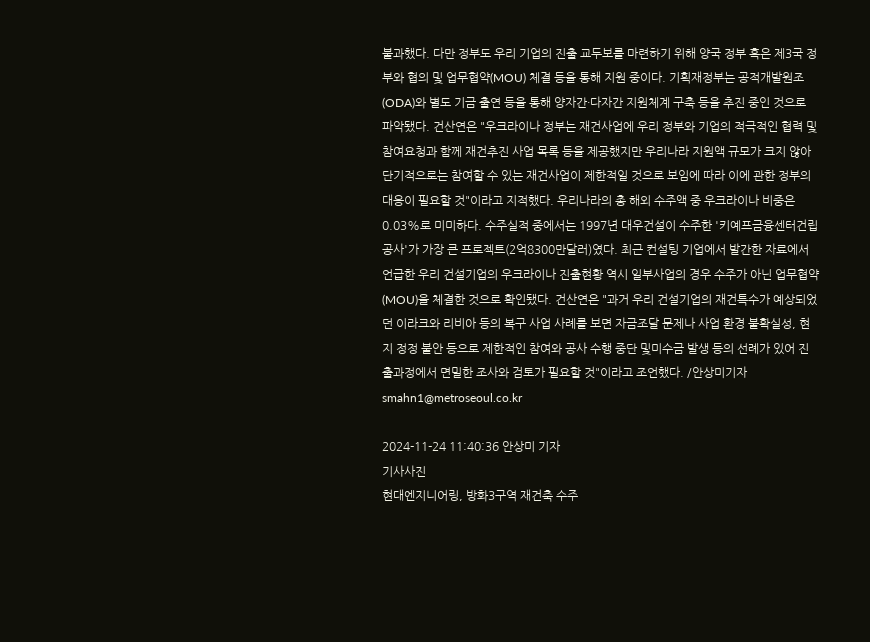불과했다. 다만 정부도 우리 기업의 진출 교두보를 마련하기 위해 양국 정부 혹은 제3국 정부와 협의 및 업무협약(MOU) 체결 등을 통해 지원 중이다. 기획재정부는 공적개발원조(ODA)와 별도 기금 출연 등을 통해 양자간·다자간 지원체계 구축 등을 추진 중인 것으로 파악됐다. 건산연은 "우크라이나 정부는 재건사업에 우리 정부와 기업의 적극적인 협력 및 참여요청과 함께 재건추진 사업 목록 등을 제공했지만 우리나라 지원액 규모가 크지 않아 단기적으로는 참여할 수 있는 재건사업이 제한적일 것으로 보임에 따라 이에 관한 정부의 대응이 필요할 것"이라고 지적했다. 우리나라의 총 해외 수주액 중 우크라이나 비중은 0.03%로 미미하다. 수주실적 중에서는 1997년 대우건설이 수주한 '키예프금융센터건립공사'가 가장 큰 프로젝트(2억8300만달러)였다. 최근 컨설팅 기업에서 발간한 자료에서 언급한 우리 건설기업의 우크라이나 진출현황 역시 일부사업의 경우 수주가 아닌 업무협약(MOU)을 체결한 것으로 확인됐다. 건산연은 "과거 우리 건설기업의 재건특수가 예상되었던 이라크와 리비아 등의 복구 사업 사례를 보면 자금조달 문제나 사업 환경 불확실성, 현지 정정 불안 등으로 제한적인 참여와 공사 수행 중단 및미수금 발생 등의 선례가 있어 진출과정에서 면밀한 조사와 검토가 필요할 것"이라고 조언했다. /안상미기자 smahn1@metroseoul.co.kr

2024-11-24 11:40:36 안상미 기자
기사사진
현대엔지니어링, 방화3구역 재건축 수주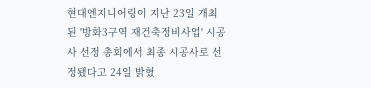현대엔지니어링이 지난 23일 개최된 '방화3구역 재건축정비사업' 시공사 선정 총회에서 최종 시공사로 선정됐다고 24일 밝혔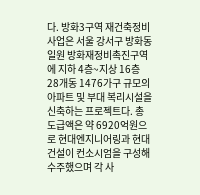다. 방화3구역 재건축정비사업은 서울 강서구 방화동 일원 방화재정비촉진구역에 지하 4층~지상 16층 28개동 1476가구 규모의 아파트 및 부대 복리시설을 신축하는 프로젝트다. 총 도급액은 약 6920억원으로 현대엔지니어링과 현대건설이 컨소시엄을 구성해 수주했으며 각 사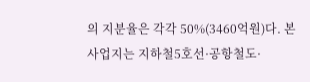의 지분율은 각각 50%(3460억원)다. 본 사업지는 지하철5호선·공항철도·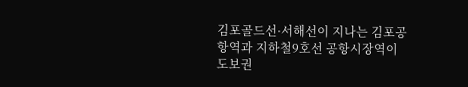김포골드선·서해선이 지나는 김포공항역과 지하철9호선 공항시장역이 도보권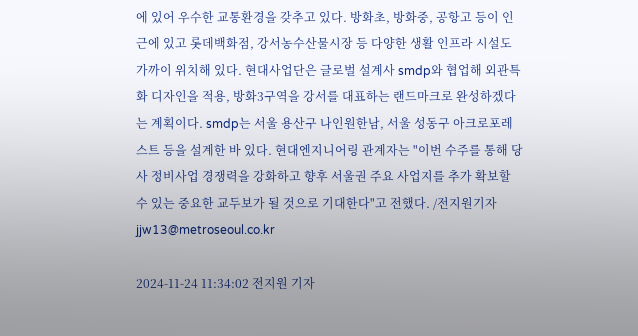에 있어 우수한 교통환경을 갖추고 있다. 방화초, 방화중, 공항고 등이 인근에 있고 롯데백화점, 강서농수산물시장 등 다양한 생활 인프라 시설도 가까이 위치해 있다. 현대사업단은 글로벌 설계사 smdp와 협업해 외관특화 디자인을 적용, 방화3구역을 강서를 대표하는 랜드마크로 완성하겠다는 계획이다. smdp는 서울 용산구 나인원한남, 서울 성동구 아크로포레스트 등을 설계한 바 있다. 현대엔지니어링 관계자는 "이번 수주를 통해 당사 정비사업 경쟁력을 강화하고 향후 서울권 주요 사업지를 추가 확보할 수 있는 중요한 교두보가 될 것으로 기대한다"고 전했다. /전지원기자 jjw13@metroseoul.co.kr

2024-11-24 11:34:02 전지원 기자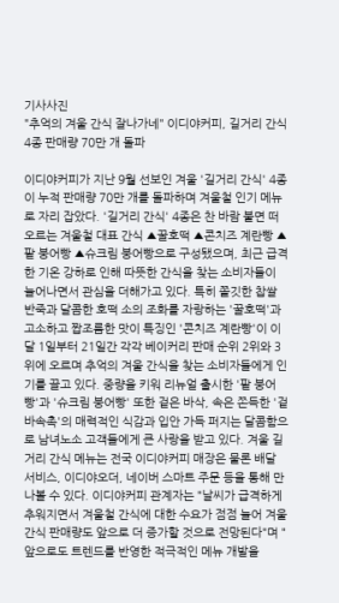기사사진
"추억의 겨울 간식 잘나가네" 이디야커피, 길거리 간식 4종 판매량 70만 개 돌파

이디야커피가 지난 9월 선보인 겨울 '길거리 간식' 4종이 누적 판매량 70만 개를 돌파하며 겨울철 인기 메뉴로 자리 잡았다. '길거리 간식' 4종은 찬 바람 불면 떠오르는 겨울철 대표 간식 ▲꿀호떡 ▲콘치즈 계란빵 ▲팥 붕어빵 ▲슈크림 붕어빵으로 구성됐으며, 최근 급격한 기온 강하로 인해 따뜻한 간식을 찾는 소비자들이 늘어나면서 관심을 더해가고 있다. 특히 쫄깃한 찹쌀 반죽과 달콤한 호떡 소의 조화를 자랑하는 '꿀호떡'과 고소하고 짭조름한 맛이 특징인 '콘치즈 계란빵'이 이달 1일부터 21일간 각각 베이커리 판매 순위 2위와 3위에 오르며 추억의 겨울 간식을 찾는 소비자들에게 인기를 끌고 있다. 중량을 키워 리뉴얼 출시한 '팥 붕어빵'과 '슈크림 붕어빵' 또한 겉은 바삭, 속은 쫀득한 '겉바속촉'의 매력적인 식감과 입안 가득 퍼지는 달콤함으로 남녀노소 고객들에게 큰 사랑을 받고 있다. 겨울 길거리 간식 메뉴는 전국 이디야커피 매장은 물론 배달 서비스, 이디야오더, 네이버 스마트 주문 등을 통해 만나볼 수 있다. 이디야커피 관계자는 "날씨가 급격하게 추워지면서 겨울철 간식에 대한 수요가 점점 늘어 겨울 간식 판매량도 앞으로 더 증가할 것으로 전망된다"며 "앞으로도 트렌드를 반영한 적극적인 메뉴 개발을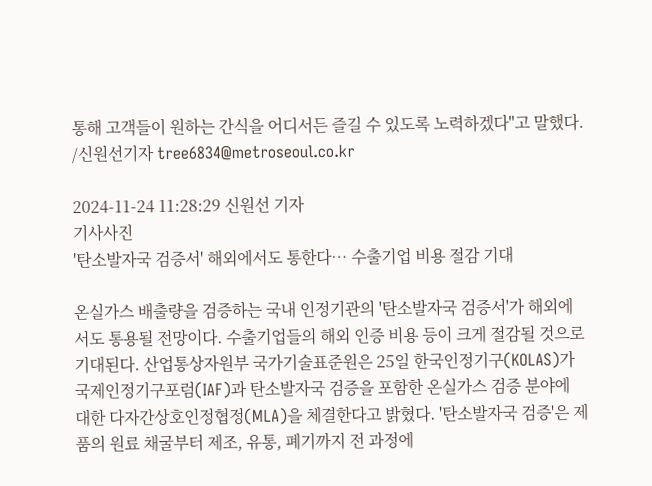통해 고객들이 원하는 간식을 어디서든 즐길 수 있도록 노력하겠다"고 말했다. /신원선기자 tree6834@metroseoul.co.kr

2024-11-24 11:28:29 신원선 기자
기사사진
'탄소발자국 검증서' 해외에서도 통한다… 수출기업 비용 절감 기대

온실가스 배출량을 검증하는 국내 인정기관의 '탄소발자국 검증서'가 해외에서도 통용될 전망이다. 수출기업들의 해외 인증 비용 등이 크게 절감될 것으로 기대된다. 산업통상자원부 국가기술표준원은 25일 한국인정기구(KOLAS)가 국제인정기구포럼(IAF)과 탄소발자국 검증을 포함한 온실가스 검증 분야에 대한 다자간상호인정협정(MLA)을 체결한다고 밝혔다. '탄소발자국 검증'은 제품의 원료 채굴부터 제조, 유통, 폐기까지 전 과정에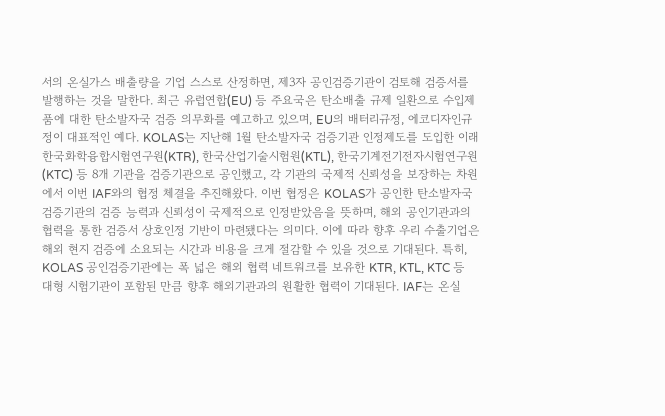서의 온실가스 배출량을 기업 스스로 산정하면, 제3자 공인검증기관이 검토해 검증서를 발행하는 것을 말한다. 최근 유럽연합(EU) 등 주요국은 탄소배출 규제 일환으로 수입제품에 대한 탄소발자국 검증 의무화를 예고하고 있으며, EU의 배터리규정, 에코디자인규정이 대표적인 예다. KOLAS는 지난해 1월 탄소발자국 검증기관 인정제도를 도입한 이래 한국화학융합시험연구원(KTR), 한국산업기술시험원(KTL), 한국기계전기전자시험연구원(KTC) 등 8개 기관을 검증기관으로 공인했고, 각 기관의 국제적 신뢰성을 보장하는 차원에서 이번 IAF와의 협정 체결을 추진해왔다. 이번 협정은 KOLAS가 공인한 탄소발자국 검증기관의 검증 능력과 신뢰성이 국제적으로 인정받았음을 뜻하며, 해외 공인기관과의 협력을 통한 검증서 상호인정 기반이 마련됐다는 의미다. 이에 따라 향후 우리 수출기업은 해외 현지 검증에 소요되는 시간과 비용을 크게 절감할 수 있을 것으로 기대된다. 특히, KOLAS 공인검증기관에는 폭 넓은 해외 협력 네트워크를 보유한 KTR, KTL, KTC 등 대형 시험기관이 포함된 만큼 향후 해외기관과의 원활한 협력이 기대된다. IAF는 온실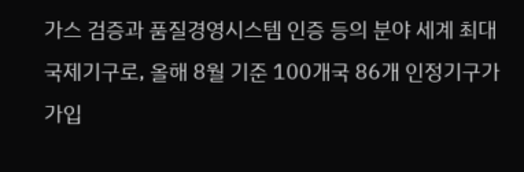가스 검증과 품질경영시스템 인증 등의 분야 세계 최대 국제기구로, 올해 8월 기준 100개국 86개 인정기구가 가입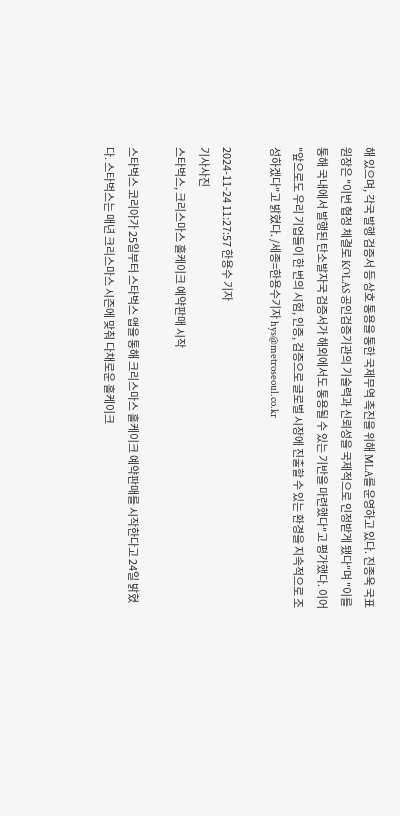해 있으며, 각국 발행 검증서 등 상호 통용을 통한 국제무역 촉진을 위해 MLA를 운영하고 있다. 진종욱 국표원장은 "이번 협정 체결로 KOLAS 공인검증기관의 기술력과 신뢰성을 국제적으로 인정받게 됐다"며 "이를 통해 국내에서 발행된 탄소발자국 검증서가 해외에서도 통용될 수 있는 기반을 마련했다"고 평가했다. 이어 "앞으로도 우리 기업들이 한 번의 시험, 인증, 검증으로 글로벌 시장에 진출할 수 있는 환경을 지속적으로 조성하겠다"고 밝혔다. /세종=한용수기자 hys@metroseoul.co.kr

2024-11-24 11:27:57 한용수 기자
기사사진
스타벅스, 크리스마스 홀케이크 예약판매 시작

스타벅스 코리아가 25일부터 스타벅스 앱을 통해 크리스마스 홀케이크 예약판매를 시작한다고 24일 밝혔다. 스타벅스는 매년 크리스마스 시즌에 맞춰 다채로운 홀케이크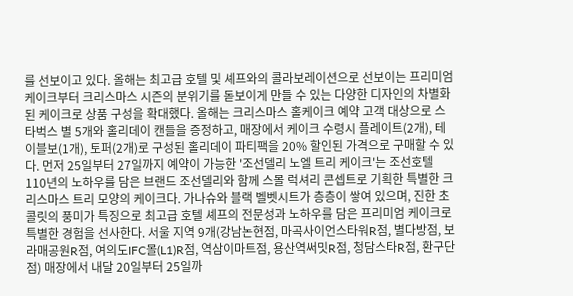를 선보이고 있다. 올해는 최고급 호텔 및 셰프와의 콜라보레이션으로 선보이는 프리미엄 케이크부터 크리스마스 시즌의 분위기를 돋보이게 만들 수 있는 다양한 디자인의 차별화된 케이크로 상품 구성을 확대했다. 올해는 크리스마스 홀케이크 예약 고객 대상으로 스타벅스 별 5개와 홀리데이 캔들을 증정하고, 매장에서 케이크 수령시 플레이트(2개), 테이블보(1개), 토퍼(2개)로 구성된 홀리데이 파티팩을 20% 할인된 가격으로 구매할 수 있다. 먼저 25일부터 27일까지 예약이 가능한 '조선델리 노엘 트리 케이크'는 조선호텔 110년의 노하우를 담은 브랜드 조선델리와 함께 스몰 럭셔리 콘셉트로 기획한 특별한 크리스마스 트리 모양의 케이크다. 가나슈와 블랙 벨벳시트가 층층이 쌓여 있으며, 진한 초콜릿의 풍미가 특징으로 최고급 호텔 셰프의 전문성과 노하우를 담은 프리미엄 케이크로 특별한 경험을 선사한다. 서울 지역 9개(강남논현점, 마곡사이언스타워R점, 별다방점, 보라매공원R점, 여의도IFC몰(L1)R점, 역삼이마트점, 용산역써밋R점, 청담스타R점, 환구단점) 매장에서 내달 20일부터 25일까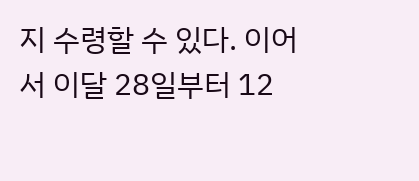지 수령할 수 있다. 이어서 이달 28일부터 12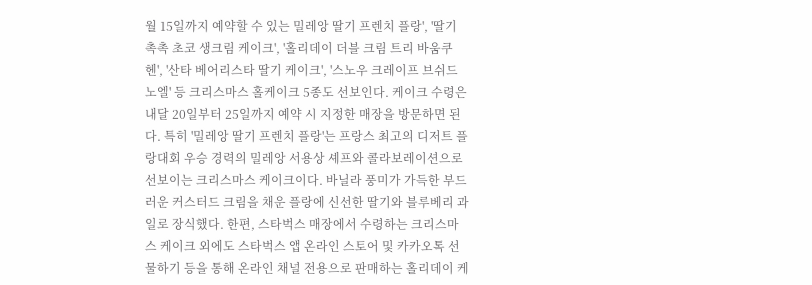월 15일까지 예약할 수 있는 밀레앙 딸기 프렌치 플랑', '딸기 촉촉 초코 생크림 케이크', '홀리데이 더블 크림 트리 바움쿠헨', '산타 베어리스타 딸기 케이크', '스노우 크레이프 브쉬드 노엘' 등 크리스마스 홀케이크 5종도 선보인다. 케이크 수령은 내달 20일부터 25일까지 예약 시 지정한 매장을 방문하면 된다. 특히 '밀레앙 딸기 프렌치 플랑'는 프랑스 최고의 디저트 플랑대회 우승 경력의 밀레앙 서용상 셰프와 콜라보레이션으로 선보이는 크리스마스 케이크이다. 바닐라 풍미가 가득한 부드러운 커스터드 크림을 채운 플랑에 신선한 딸기와 블루베리 과일로 장식했다. 한편, 스타벅스 매장에서 수령하는 크리스마스 케이크 외에도 스타벅스 앱 온라인 스토어 및 카카오톡 선물하기 등을 통해 온라인 채널 전용으로 판매하는 홀리데이 케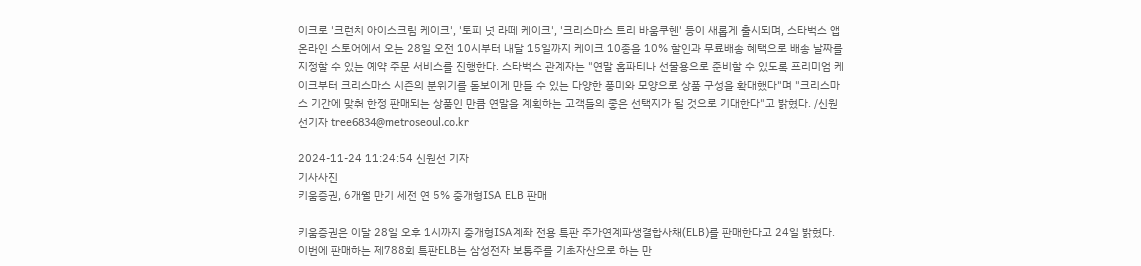이크로 '크런치 아이스크림 케이크', '토피 넛 라떼 케이크', '크리스마스 트리 바움쿠헨' 등이 새롭게 출시되며, 스타벅스 앱 온라인 스토어에서 오는 28일 오전 10시부터 내달 15일까지 케이크 10종을 10% 할인과 무료배송 혜택으로 배송 날짜를 지정할 수 있는 예약 주문 서비스를 진행한다. 스타벅스 관계자는 "연말 홈파티나 선물용으로 준비할 수 있도록 프리미엄 케이크부터 크리스마스 시즌의 분위기를 돋보이게 만들 수 있는 다양한 풍미와 모양으로 상품 구성을 확대했다"며 "크리스마스 기간에 맞춰 한정 판매되는 상품인 만큼 연말을 계획하는 고객들의 좋은 선택지가 될 것으로 기대한다"고 밝혔다. /신원선기자 tree6834@metroseoul.co.kr

2024-11-24 11:24:54 신원선 기자
기사사진
키움증권, 6개월 만기 세전 연 5% 중개형ISA ELB 판매

키움증권은 이달 28일 오후 1시까지 중개형ISA계좌 전용 특판 주가연계파생결합사채(ELB)를 판매한다고 24일 밝혔다. 이번에 판매하는 제788회 특판ELB는 삼성전자 보통주를 기초자산으로 하는 만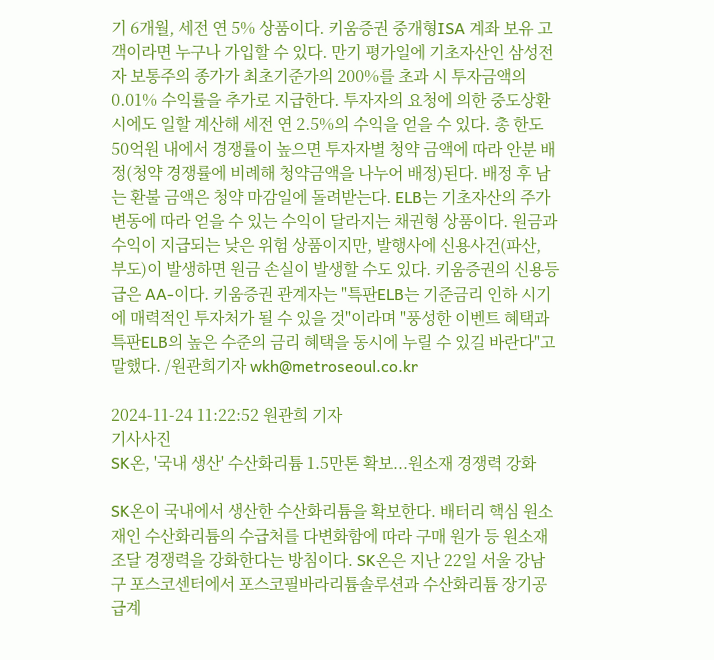기 6개월, 세전 연 5% 상품이다. 키움증권 중개형ISA 계좌 보유 고객이라면 누구나 가입할 수 있다. 만기 평가일에 기초자산인 삼성전자 보통주의 종가가 최초기준가의 200%를 초과 시 투자금액의 0.01% 수익률을 추가로 지급한다. 투자자의 요청에 의한 중도상환시에도 일할 계산해 세전 연 2.5%의 수익을 얻을 수 있다. 총 한도 50억원 내에서 경쟁률이 높으면 투자자별 청약 금액에 따라 안분 배정(청약 경쟁률에 비례해 청약금액을 나누어 배정)된다. 배정 후 남는 환불 금액은 청약 마감일에 돌려받는다. ELB는 기초자산의 주가 변동에 따라 얻을 수 있는 수익이 달라지는 채권형 상품이다. 원금과 수익이 지급되는 낮은 위험 상품이지만, 발행사에 신용사건(파산, 부도)이 발생하면 원금 손실이 발생할 수도 있다. 키움증권의 신용등급은 AA-이다. 키움증권 관계자는 "특판ELB는 기준금리 인하 시기에 매력적인 투자처가 될 수 있을 것"이라며 "풍성한 이벤트 혜택과 특판ELB의 높은 수준의 금리 혜택을 동시에 누릴 수 있길 바란다"고 말했다. /원관희기자 wkh@metroseoul.co.kr

2024-11-24 11:22:52 원관희 기자
기사사진
SK온, '국내 생산' 수산화리튬 1.5만톤 확보...원소재 경쟁력 강화

SK온이 국내에서 생산한 수산화리튬을 확보한다. 배터리 핵심 원소재인 수산화리튬의 수급처를 다변화함에 따라 구매 원가 등 원소재 조달 경쟁력을 강화한다는 방침이다. SK온은 지난 22일 서울 강남구 포스코센터에서 포스코필바라리튬솔루션과 수산화리튬 장기공급계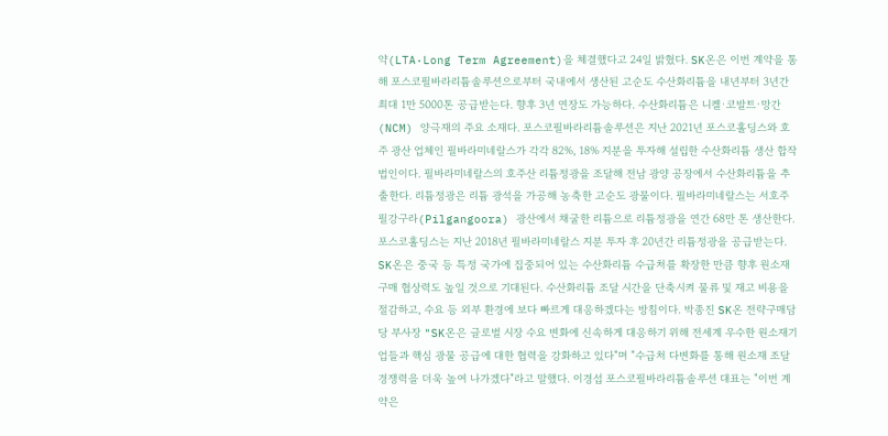약(LTA·Long Term Agreement)을 체결했다고 24일 밝혔다. SK온은 이번 계약을 통해 포스코필바라리튬솔루션으로부터 국내에서 생산된 고순도 수산화리튬을 내년부터 3년간 최대 1만 5000톤 공급받는다. 향후 3년 연장도 가능하다. 수산화리튬은 니켈·코발트·망간(NCM) 양극재의 주요 소재다. 포스코필바라리튬솔루션은 지난 2021년 포스코홀딩스와 호주 광산 업체인 필바라미네랄스가 각각 82%, 18% 지분을 투자해 설립한 수산화리튬 생산 합작 법인이다. 필바라미네랄스의 호주산 리튬정광을 조달해 전남 광양 공장에서 수산화리튬을 추출한다. 리튬정광은 리튬 광석을 가공해 농축한 고순도 광물이다. 필바라미네랄스는 서호주 필강구라(Pilgangoora) 광산에서 채굴한 리튬으로 리튬정광을 연간 68만 톤 생산한다. 포스코홀딩스는 지난 2018년 필바라미네랄스 지분 투자 후 20년간 리튬정광을 공급받는다. SK온은 중국 등 특정 국가에 집중되어 있는 수산화리튬 수급처를 확장한 만큼 향후 원소재 구매 협상력도 높일 것으로 기대된다. 수산화리튬 조달 시간을 단축시켜 물류 및 재고 비용을 절감하고, 수요 등 외부 환경에 보다 빠르게 대응하겠다는 방침이다. 박종진 SK온 전략구매담당 부사장 "SK온은 글로벌 시장 수요 변화에 신속하게 대응하기 위해 전세계 우수한 원소재기업들과 핵심 광물 공급에 대한 협력을 강화하고 있다"며 "수급처 다변화를 통해 원소재 조달 경쟁력을 더욱 높여 나가겠다"라고 말했다. 이경섭 포스코필바라리튬솔루션 대표는 "이번 계약은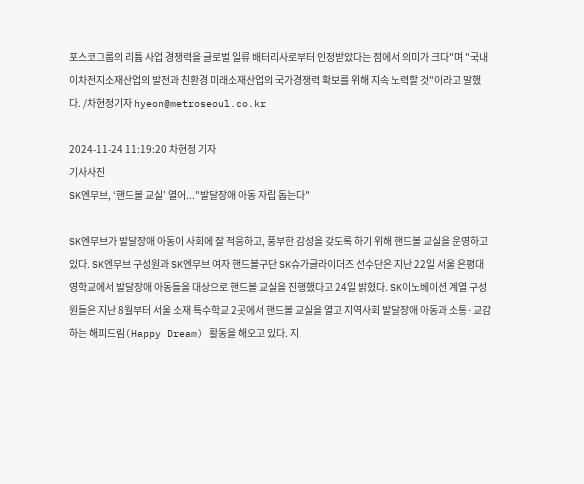포스코그룹의 리튬 사업 경쟁력을 글로벌 일류 배터리사로부터 인정받았다는 점에서 의미가 크다"며 "국내 이차전지소재산업의 발전과 친환경 미래소재산업의 국가경쟁력 확보를 위해 지속 노력할 것"이라고 말했다. /차현정기자 hyeon@metroseoul.co.kr

2024-11-24 11:19:20 차현정 기자
기사사진
SK엔무브, ‘핸드볼 교실’ 열어..."발달장애 아동 자립 돕는다"

SK엔무브가 발달장애 아동이 사회에 잘 적응하고, 풍부한 감성을 갖도록 하기 위해 핸드볼 교실을 운영하고 있다. SK엔무브 구성원과 SK엔무브 여자 핸드볼구단 SK슈가글라이더즈 선수단은 지난 22일 서울 은평대영학교에서 발달장애 아동들을 대상으로 핸드볼 교실을 진행했다고 24일 밝혔다. SK이노베이션 계열 구성원들은 지난 8월부터 서울 소재 특수학교 2곳에서 핸드볼 교실을 열고 지역사회 발달장애 아동과 소통·교감하는 해피드림(Happy Dream) 활동을 해오고 있다. 지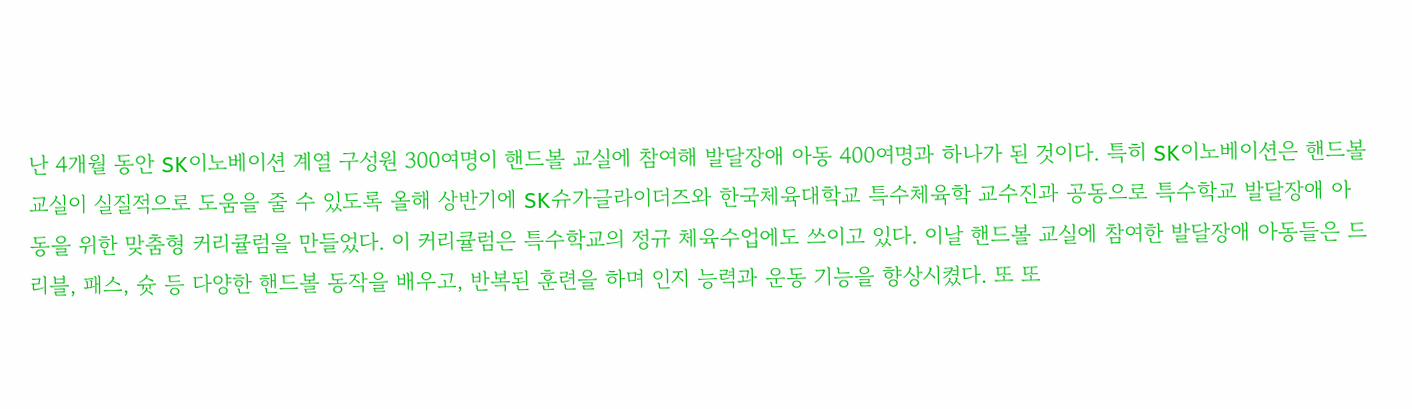난 4개월 동안 SK이노베이션 계열 구성원 300여명이 핸드볼 교실에 참여해 발달장애 아동 400여명과 하나가 된 것이다. 특히 SK이노베이션은 핸드볼 교실이 실질적으로 도움을 줄 수 있도록 올해 상반기에 SK슈가글라이더즈와 한국체육대학교 특수체육학 교수진과 공동으로 특수학교 발달장애 아동을 위한 맞춤형 커리큘럼을 만들었다. 이 커리큘럼은 특수학교의 정규 체육수업에도 쓰이고 있다. 이날 핸드볼 교실에 참여한 발달장애 아동들은 드리블, 패스, 슛 등 다양한 핸드볼 동작을 배우고, 반복된 훈련을 하며 인지 능력과 운동 기능을 향상시켰다. 또 또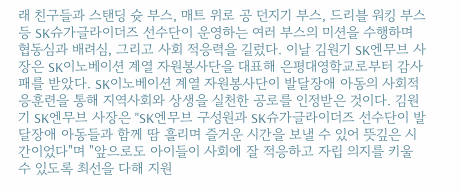래 친구들과 스탠딩 슛 부스, 매트 위로 공 던지기 부스, 드리블 워킹 부스 등 SK슈가글라이더즈 선수단이 운영하는 여러 부스의 미션을 수행하며 협동심과 배려심, 그리고 사회 적응력을 길렀다. 이날 김원기 SK엔무브 사장은 SK이노베이션 계열 자원봉사단을 대표해 은평대영학교로부터 감사패를 받았다. SK이노베이션 계열 자원봉사단이 발달장애 아동의 사회적응훈련을 통해 지역사회와 상생을 실천한 공로를 인정받은 것이다. 김원기 SK엔무브 사장은 "SK엔무브 구성원과 SK슈가글라이더즈 선수단이 발달장애 아동들과 함께 땀 흘리며 즐거운 시간을 보낼 수 있어 뜻깊은 시간이었다"며 "앞으로도 아이들이 사회에 잘 적응하고 자립 의지를 키울 수 있도록 최선을 다해 지원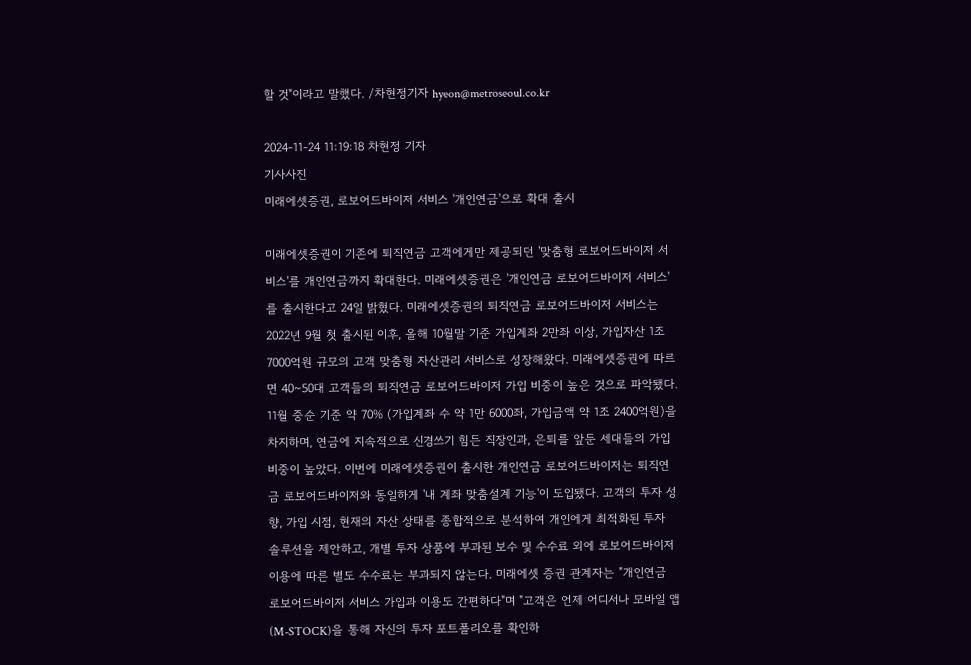할 것"이라고 말했다. /차현정기자 hyeon@metroseoul.co.kr

2024-11-24 11:19:18 차현정 기자
기사사진
미래에셋증권, 로보어드바이저 서비스 '개인연금'으로 확대 출시

미래에셋증권이 기존에 퇴직연금 고객에게만 제공되던 '맞춤형 로보어드바이저 서비스'를 개인연금까지 확대한다. 미래에셋증권은 '개인연금 로보어드바이저 서비스'를 출시한다고 24일 밝혔다. 미래에셋증권의 퇴직연금 로보어드바이저 서비스는 2022년 9월 첫 출시된 이후, 올해 10월말 기준 가입계좌 2만좌 이상, 가입자산 1조7000억원 규모의 고객 맞춤형 자산관리 서비스로 성장해왔다. 미래에셋증권에 따르면 40~50대 고객들의 퇴직연금 로보어드바이저 가입 비중이 높은 것으로 파악됐다. 11월 중순 기준 약 70% (가입계좌 수 약 1만 6000좌, 가입금액 약 1조 2400억원)을 차지하며, 연금에 지속적으로 신경쓰기 힘든 직장인과, 은퇴를 앞둔 세대들의 가입 비중이 높았다. 이번에 미래에셋증권이 출시한 개인연금 로보어드바이저는 퇴직연금 로보어드바이저와 동일하게 '내 계좌 맞춤설계 기능'이 도입됐다. 고객의 투자 성향, 가입 시점, 현재의 자산 상태를 종합적으로 분석하여 개인에게 최적화된 투자 솔루션을 제안하고, 개별 투자 상품에 부과된 보수 및 수수료 외에 로보어드바이저 이용에 따른 별도 수수료는 부과되지 않는다. 미래에셋 증권 관계자는 "개인연금 로보어드바이저 서비스 가입과 이용도 간편하다"며 "고객은 언제 어디서나 모바일 앱(M-STOCK)을 통해 자신의 투자 포트폴리오를 확인하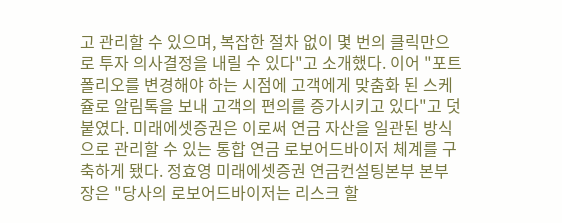고 관리할 수 있으며, 복잡한 절차 없이 몇 번의 클릭만으로 투자 의사결정을 내릴 수 있다"고 소개했다. 이어 "포트폴리오를 변경해야 하는 시점에 고객에게 맞춤화 된 스케쥴로 알림톡을 보내 고객의 편의를 증가시키고 있다"고 덧붙였다. 미래에셋증권은 이로써 연금 자산을 일관된 방식으로 관리할 수 있는 통합 연금 로보어드바이저 체계를 구축하게 됐다. 정효영 미래에셋증권 연금컨설팅본부 본부장은 "당사의 로보어드바이저는 리스크 할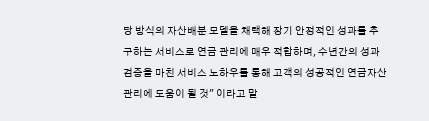당 방식의 자산배분 모델을 채택해 장기 안정적인 성과를 추구하는 서비스로 연금 관리에 매우 적합하며, 수년간의 성과검증을 마친 서비스 노하우를 통해 고객의 성공적인 연금자산관리에 도움이 될 것" 이라고 말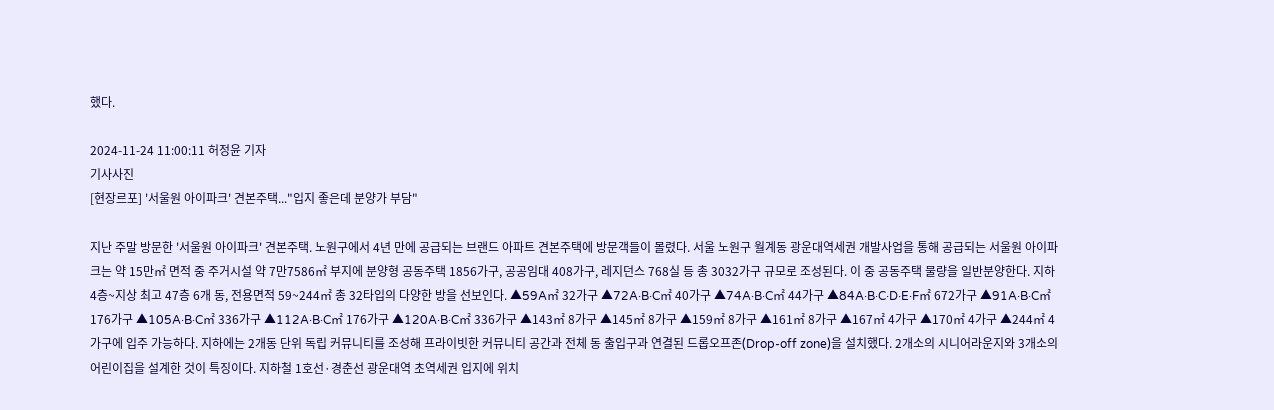했다.

2024-11-24 11:00:11 허정윤 기자
기사사진
[현장르포] '서울원 아이파크' 견본주택..."입지 좋은데 분양가 부담"

지난 주말 방문한 '서울원 아이파크' 견본주택. 노원구에서 4년 만에 공급되는 브랜드 아파트 견본주택에 방문객들이 몰렸다. 서울 노원구 월계동 광운대역세권 개발사업을 통해 공급되는 서울원 아이파크는 약 15만㎡ 면적 중 주거시설 약 7만7586㎡ 부지에 분양형 공동주택 1856가구, 공공임대 408가구, 레지던스 768실 등 총 3032가구 규모로 조성된다. 이 중 공동주택 물량을 일반분양한다. 지하 4층~지상 최고 47층 6개 동, 전용면적 59~244㎡ 총 32타입의 다양한 방을 선보인다. ▲59A㎡ 32가구 ▲72A·B·C㎡ 40가구 ▲74A·B·C㎡ 44가구 ▲84A·B·C·D·E·F㎡ 672가구 ▲91A·B·C㎡ 176가구 ▲105A·B·C㎡ 336가구 ▲112A·B·C㎡ 176가구 ▲120A·B·C㎡ 336가구 ▲143㎡ 8가구 ▲145㎡ 8가구 ▲159㎡ 8가구 ▲161㎡ 8가구 ▲167㎡ 4가구 ▲170㎡ 4가구 ▲244㎡ 4가구에 입주 가능하다. 지하에는 2개동 단위 독립 커뮤니티를 조성해 프라이빗한 커뮤니티 공간과 전체 동 출입구과 연결된 드롭오프존(Drop-off zone)을 설치했다. 2개소의 시니어라운지와 3개소의 어린이집을 설계한 것이 특징이다. 지하철 1호선·경춘선 광운대역 초역세권 입지에 위치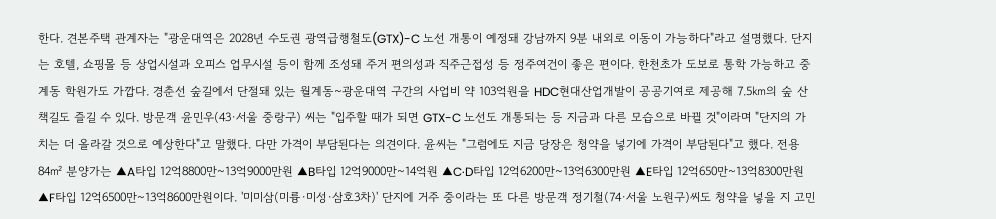한다. 견본주택 관계자는 "광운대역은 2028년 수도권 광역급행철도(GTX)-C 노선 개통이 예정돼 강남까지 9분 내외로 이동이 가능하다"라고 설명했다. 단지는 호텔, 쇼핑몰 등 상업시설과 오피스 업무시설 등이 함께 조성돼 주거 편의성과 직주근접성 등 정주여건이 좋은 편이다. 한천초가 도보로 통학 가능하고 중계동 학원가도 가깝다. 경춘선 숲길에서 단절돼 있는 월계동~광운대역 구간의 사업비 약 103억원을 HDC현대산업개발이 공공기여로 제공해 7.5㎞의 숲 산책길도 즐길 수 있다. 방문객 윤민우(43·서울 중랑구) 씨는 "입주할 때가 되면 GTX-C 노선도 개통되는 등 지금과 다른 모습으로 바뀔 것"이라며 "단지의 가치는 더 올라갈 것으로 예상한다"고 말했다. 다만 가격이 부담된다는 의견이다. 윤씨는 "그럼에도 지금 당장은 청약을 넣기에 가격이 부담된다"고 했다. 전용 84㎡ 분양가는 ▲A타입 12억8800만~13억9000만원 ▲B타입 12억9000만~14억원 ▲C·D타입 12억6200만~13억6300만원 ▲E타입 12억650만~13억8300만원 ▲F타입 12억6500만~13억8600만원이다. '미미삼(미륭·미성·삼호3차)' 단지에 거주 중이라는 또 다른 방문객 정기철(74·서울 노원구)씨도 청약을 넣을 지 고민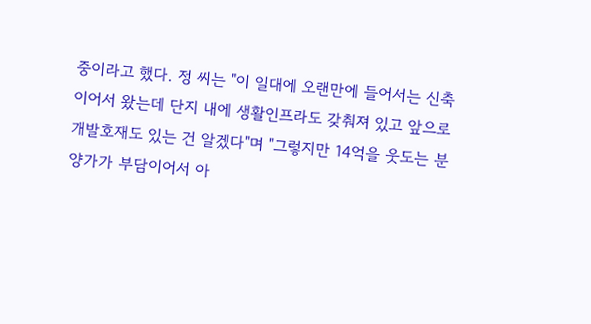중이라고 했다. 정 씨는 "이 일대에 오랜만에 들어서는 신축이어서 왔는데 단지 내에 생활인프라도 갖춰져 있고 앞으로 개발호재도 있는 건 알겠다"며 "그렇지만 14억을 웃도는 분양가가 부담이어서 아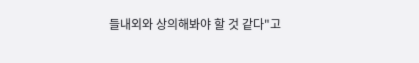들내외와 상의해봐야 할 것 같다"고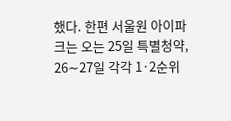했다. 한편 서울원 아이파크는 오는 25일 특별청약, 26∼27일 각각 1·2순위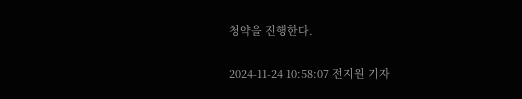청약을 진행한다.

2024-11-24 10:58:07 전지원 기자